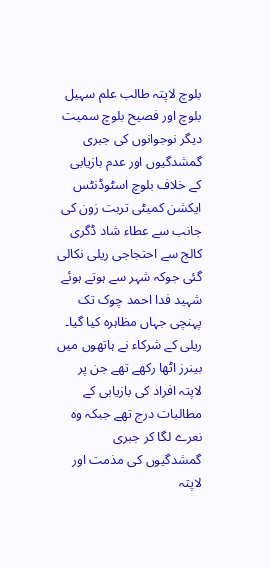بلوچ لاپتہ طالب علم سہیل بلوچ اور فصیح بلوچ سمیت دیگر نوجوانوں کی جبری گمشدگیوں اور عدم بازیابی کے خلاف بلوچ اسٹوڈنٹس ایکشن کمیٹی تربت زون کی جانب سے عطاء شاد ڈگری کالج سے احتجاجی ریلی نکالی گئی جوکہ شہر سے ہوتے ہوئے شہید فدا احمد چوک تک پہنچی جہاں مظاہرہ کیا گیا۔
ریلی کے شرکاء نے ہاتھوں میں بینرز اٹھا رکھے تھے جن پر لاپتہ افراد کی بازیابی کے مطالبات درج تھے جبکہ وہ نعرے لگا کر جبری گمشدگیوں کی مذمت اور لاپتہ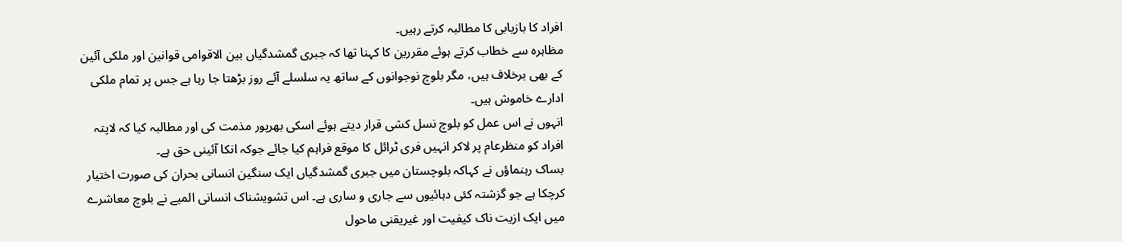افراد کا بازیابی کا مطالبہ کرتے رہیں۔
مظاہرہ سے خطاب کرتے ہوئے مقررین کا کہنا تھا کہ جبری گمشدگیاں بین الاقوامی قوانین اور ملکی آئین کے بھی برخلاف ہیں، مگر بلوچ نوجوانوں کے ساتھ یہ سلسلے آئے روز بڑھتا جا رہا ہے جس پر تمام ملکی ادارے خاموش ہیں۔
انہوں نے اس عمل کو بلوچ نسل کشی قرار دیتے ہوئے اسکی بھرپور مذمت کی اور مطالبہ کیا کہ لاپتہ افراد کو منظرعام پر لاکر انہیں فری ٹرائل کا موقع فراہم کیا جائے جوکہ انکا آئینی حق ہے۔
بساک رہنماؤں نے کہاکہ بلوچستان میں جبری گمشدگیاں ایک سنگین انسانی بحران کی صورت اختیار کرچکا ہے جو گزشتہ کئی دہائیوں سے جاری و ساری ہے۔ اس تشویشناک انسانی المیے نے بلوچ معاشرے میں ایک ازیت ناک کیفیت اور غیریقنی ماحول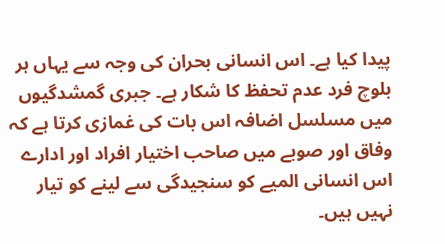پیدا کیا ہے۔ اس انسانی بحران کی وجہ سے یہاں ہر بلوچ فرد عدم تحفظ کا شکار ہے۔ جبری گمشدگیوں میں مسلسل اضافہ اس بات کی غمازی کرتا ہے کہ وفاق اور صوبے میں صاحب اختیار افراد اور ادارے اس انسانی المیے کو سنجیدگی سے لینے کو تیار نہیں ہیں۔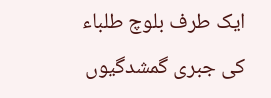ایک طرف بلوچ طلباء کی جبری گمشدگیوں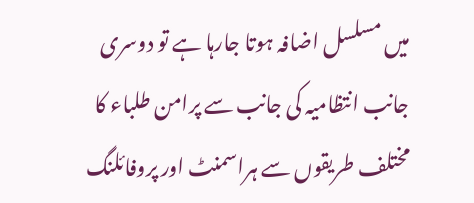میں مسلسل اضافہ ہوتا جارہا ہے تو دوسری جانب انتظامیہ کی جانب سے پرامن طلباء کا مختلف طریقوں سے ہراسمنٹ اور پروفائلنگ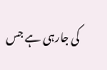کی جارہی ہے جس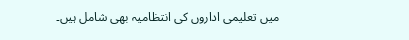میں تعلیمی اداروں کی انتظامیہ بھی شامل ہیں۔